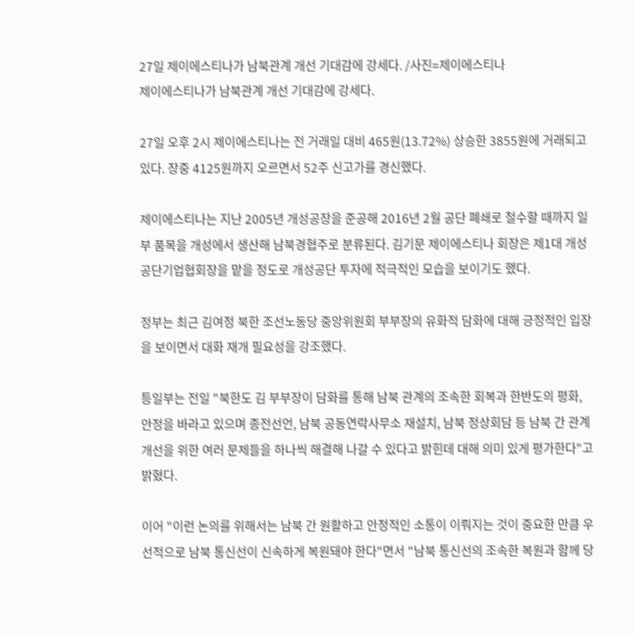27일 제이에스티나가 남북관계 개선 기대감에 강세다. /사진=제이에스티나
제이에스티나가 남북관계 개선 기대감에 강세다.

27일 오후 2시 제이에스티나는 전 거래일 대비 465원(13.72%) 상승한 3855원에 거래되고 있다. 장중 4125원까지 오르면서 52주 신고가를 경신했다.

제이에스티나는 지난 2005년 개성공장을 준공해 2016년 2월 공단 폐쇄로 철수할 때까지 일부 품목을 개성에서 생산해 남북경협주로 분류된다. 김기문 제이에스티나 회장은 제1대 개성공단기업협회장을 맡을 정도로 개성공단 투자에 적극적인 모습을 보이기도 했다.

정부는 최근 김여정 북한 조선노동당 중앙위원회 부부장의 유화적 담화에 대해 긍정적인 입장을 보이면서 대화 재개 필요성을 강조했다.

틍일부는 전일 "북한도 김 부부장이 담화를 통해 남북 관계의 조속한 회복과 한반도의 평화, 안정을 바라고 있으며 종전선언, 남북 공동연락사무소 재설치, 남북 정상회담 등 남북 간 관계 개선을 위한 여러 문제들을 하나씩 해결해 나갈 수 있다고 밝힌데 대해 의미 있게 평가한다"고 밝혔다.

이어 "이런 논의를 위해서는 남북 간 원활하고 안정적인 소통이 이뤄지는 것이 중요한 만큼 우선적으로 남북 통신선이 신속하게 복원돼야 한다"면서 "남북 통신선의 조속한 복원과 함께 당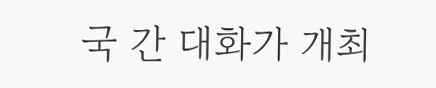국 간 대화가 개최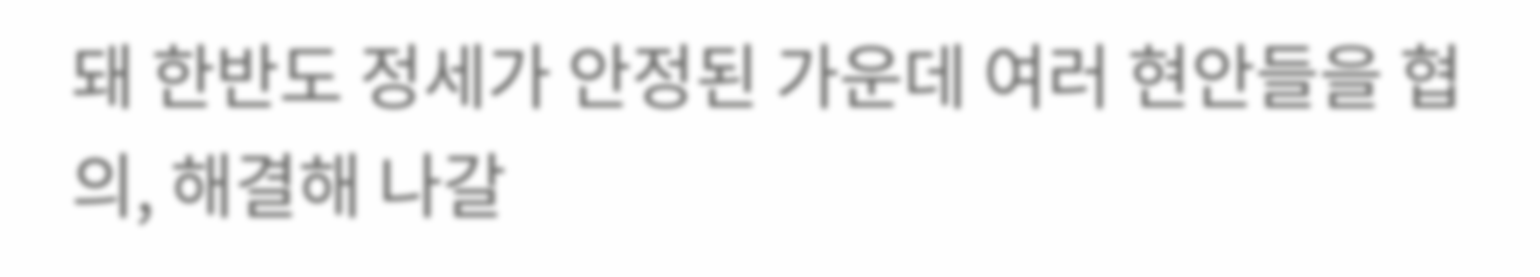돼 한반도 정세가 안정된 가운데 여러 현안들을 협의, 해결해 나갈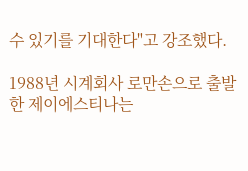수 있기를 기대한다"고 강조했다.

1988년 시계회사 로만손으로 출발한 제이에스티나는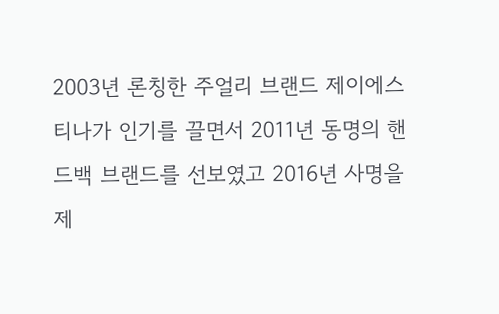2003년 론칭한 주얼리 브랜드 제이에스티나가 인기를 끌면서 2011년 동명의 핸드백 브랜드를 선보였고 2016년 사명을 제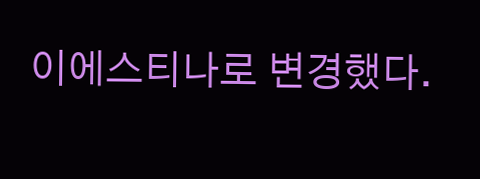이에스티나로 변경했다.